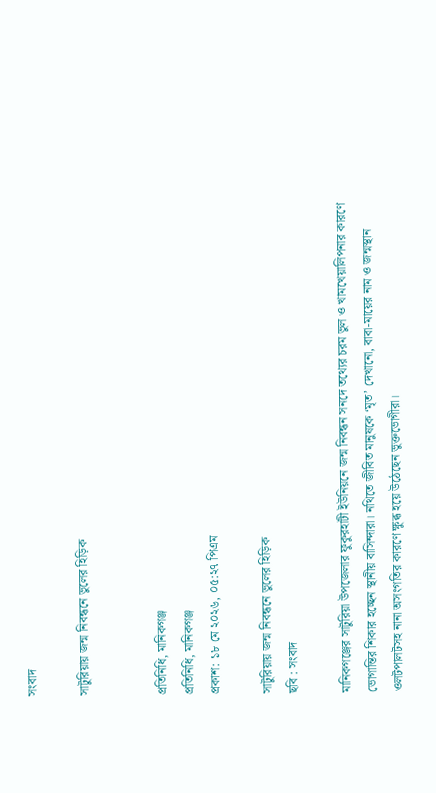সংবাদ

সাটুরিয়ায় জন্ম নিবন্ধনে ভুলের হিড়িক


প্রতিনিধি, মানিকগঞ্জ
প্রতিনিধি, মানিকগঞ্জ
প্রকাশ: ১৮ মে ২০২৬, ০৫:২৭ পিএম

সাটুরিয়ায় জন্ম নিবন্ধনে ভুলের হিড়িক
ছবি : সংবাদ

মানিকগঞ্জের সাটুরিয়া উপজেলার ফুকুরহাটী ইউনিয়নে জন্ম নিবন্ধন সনদে তথ্যের চরম ভুল ও খামখেয়ালিপনার কারণে ভোগান্তির শিকার হচ্ছেন স্থানীয় বাসিন্দারা। নথিতে জীবিত মানুষকে ‘মৃত’ দেখানো, বাবা-মায়ের নাম ও জন্মস্থান ওলটপালটসহ নানা অসংগতির কারণে ক্ষুব্ধ হয়ে উঠেছেন ভুক্তভোগীরা।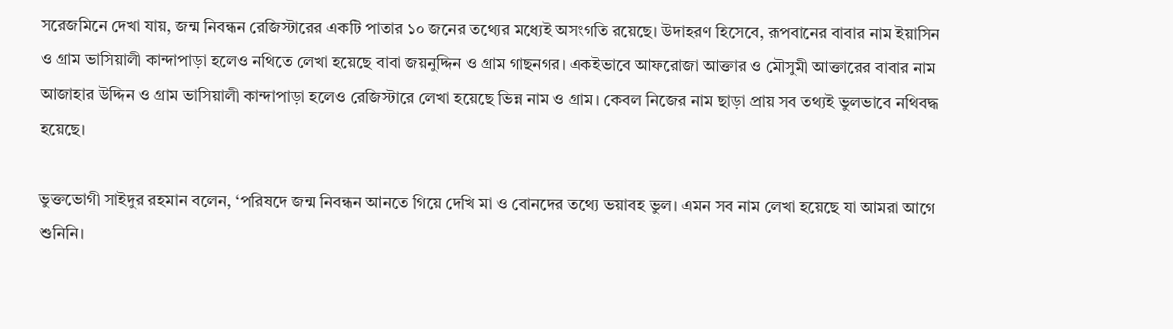সরেজমিনে দেখা যায়, জন্ম নিবন্ধন রেজিস্টারের একটি পাতার ১০ জনের তথ্যের মধ্যেই অসংগতি রয়েছে। উদাহরণ হিসেবে, রূপবানের বাবার নাম ইয়াসিন ও গ্রাম ভাসিয়ালী কান্দাপাড়া হলেও নথিতে লেখা হয়েছে বাবা জয়নুদ্দিন ও গ্রাম গাছনগর। একইভাবে আফরোজা আক্তার ও মৌসুমী আক্তারের বাবার নাম আজাহার উদ্দিন ও গ্রাম ভাসিয়ালী কান্দাপাড়া হলেও রেজিস্টারে লেখা হয়েছে ভিন্ন নাম ও গ্রাম। কেবল নিজের নাম ছাড়া প্রায় সব তথ্যই ভুলভাবে নথিবদ্ধ হয়েছে।

ভুক্তভোগী সাইদুর রহমান বলেন, ‘পরিষদে জন্ম নিবন্ধন আনতে গিয়ে দেখি মা ও বোনদের তথ্যে ভয়াবহ ভুল। এমন সব নাম লেখা হয়েছে যা আমরা আগে শুনিনি।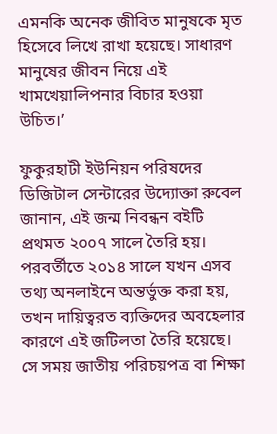এমনকি অনেক জীবিত মানুষকে মৃত হিসেবে লিখে রাখা হয়েছে। সাধারণ মানুষের জীবন নিয়ে এই খামখেয়ালিপনার বিচার হওয়া উচিত।’

ফুকুরহাটী ইউনিয়ন পরিষদের ডিজিটাল সেন্টারের উদ্যোক্তা রুবেল জানান, এই জন্ম নিবন্ধন বইটি প্রথমত ২০০৭ সালে তৈরি হয়। পরবর্তীতে ২০১৪ সালে যখন এসব তথ্য অনলাইনে অন্তর্ভুক্ত করা হয়, তখন দায়িত্বরত ব্যক্তিদের অবহেলার কারণে এই জটিলতা তৈরি হয়েছে। সে সময় জাতীয় পরিচয়পত্র বা শিক্ষা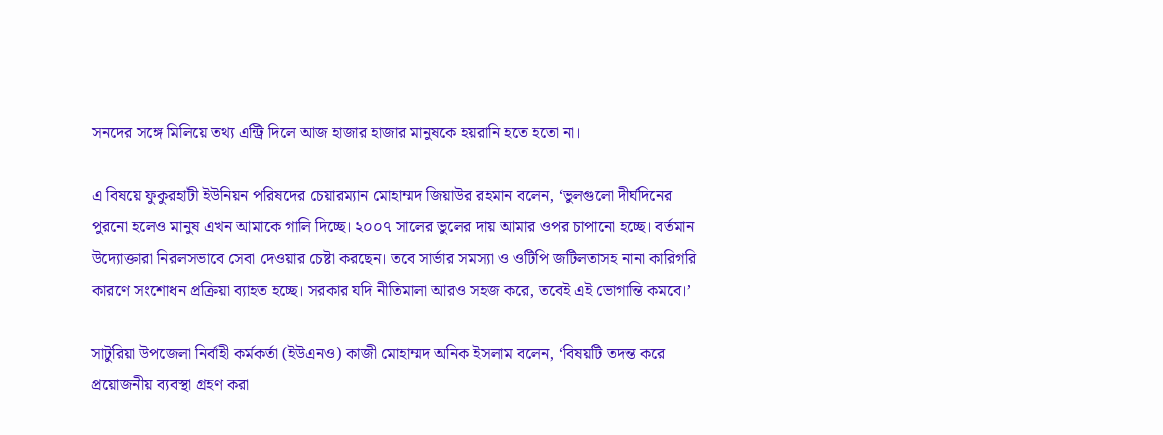সনদের সঙ্গে মিলিয়ে তথ্য এন্ট্রি দিলে আজ হাজার হাজার মানুষকে হয়রানি হতে হতো না।

এ বিষয়ে ফুকুরহাটী ইউনিয়ন পরিষদের চেয়ারম্যান মোহাম্মদ জিয়াউর রহমান বলেন, ‘ভুলগুলো দীর্ঘদিনের পুরনো হলেও মানুষ এখন আমাকে গালি দিচ্ছে। ২০০৭ সালের ভুলের দায় আমার ওপর চাপানো হচ্ছে। বর্তমান উদ্যোক্তারা নিরলসভাবে সেবা দেওয়ার চেষ্টা করছেন। তবে সার্ভার সমস্যা ও ওটিপি জটিলতাসহ নানা কারিগরি কারণে সংশোধন প্রক্রিয়া ব্যাহত হচ্ছে। সরকার যদি নীতিমালা আরও সহজ করে, তবেই এই ভোগান্তি কমবে।’

সাটুরিয়া উপজেলা নির্বাহী কর্মকর্তা (ইউএনও) কাজী মোহাম্মদ অনিক ইসলাম বলেন, ‘বিষয়টি তদন্ত করে প্রয়োজনীয় ব্যবস্থা গ্রহণ করা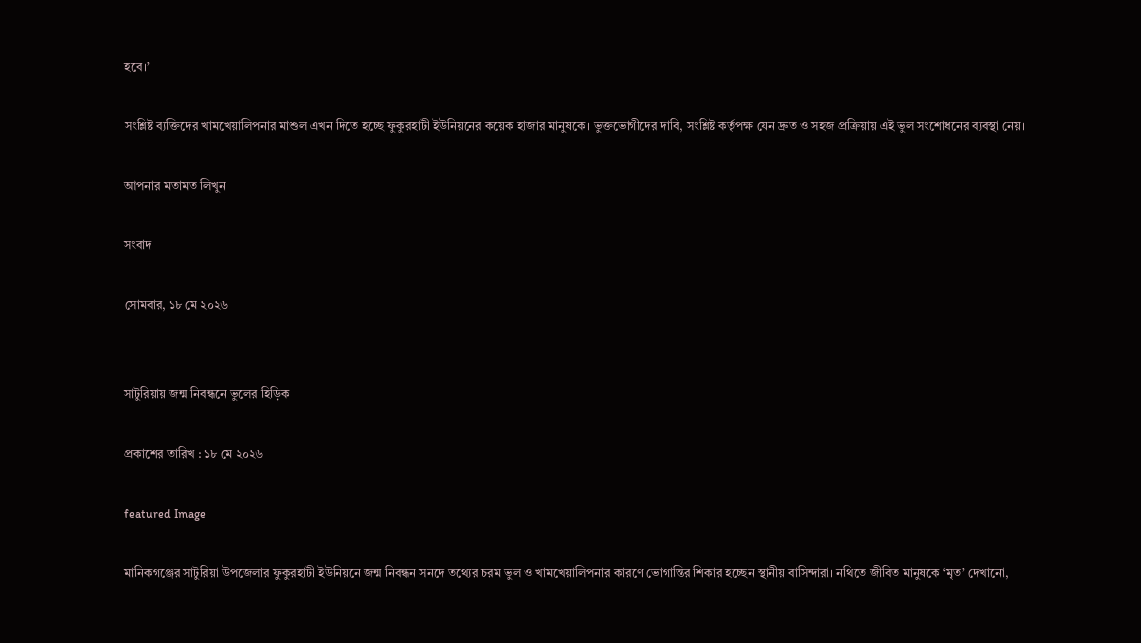হবে।’

সংশ্লিষ্ট ব্যক্তিদের খামখেয়ালিপনার মাশুল এখন দিতে হচ্ছে ফুকুরহাটী ইউনিয়নের কয়েক হাজার মানুষকে। ভুক্তভোগীদের দাবি, সংশ্লিষ্ট কর্তৃপক্ষ যেন দ্রুত ও সহজ প্রক্রিয়ায় এই ভুল সংশোধনের ব্যবস্থা নেয়।

আপনার মতামত লিখুন

সংবাদ

সোমবার, ১৮ মে ২০২৬


সাটুরিয়ায় জন্ম নিবন্ধনে ভুলের হিড়িক

প্রকাশের তারিখ : ১৮ মে ২০২৬

featured Image

মানিকগঞ্জের সাটুরিয়া উপজেলার ফুকুরহাটী ইউনিয়নে জন্ম নিবন্ধন সনদে তথ্যের চরম ভুল ও খামখেয়ালিপনার কারণে ভোগান্তির শিকার হচ্ছেন স্থানীয় বাসিন্দারা। নথিতে জীবিত মানুষকে ‘মৃত’ দেখানো,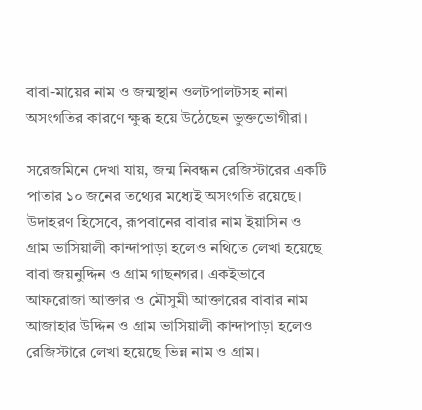বাবা-মায়ের নাম ও জন্মস্থান ওলটপালটসহ নানা অসংগতির কারণে ক্ষুব্ধ হয়ে উঠেছেন ভুক্তভোগীরা।

সরেজমিনে দেখা যায়, জন্ম নিবন্ধন রেজিস্টারের একটি পাতার ১০ জনের তথ্যের মধ্যেই অসংগতি রয়েছে। উদাহরণ হিসেবে, রূপবানের বাবার নাম ইয়াসিন ও গ্রাম ভাসিয়ালী কান্দাপাড়া হলেও নথিতে লেখা হয়েছে বাবা জয়নুদ্দিন ও গ্রাম গাছনগর। একইভাবে আফরোজা আক্তার ও মৌসুমী আক্তারের বাবার নাম আজাহার উদ্দিন ও গ্রাম ভাসিয়ালী কান্দাপাড়া হলেও রেজিস্টারে লেখা হয়েছে ভিন্ন নাম ও গ্রাম।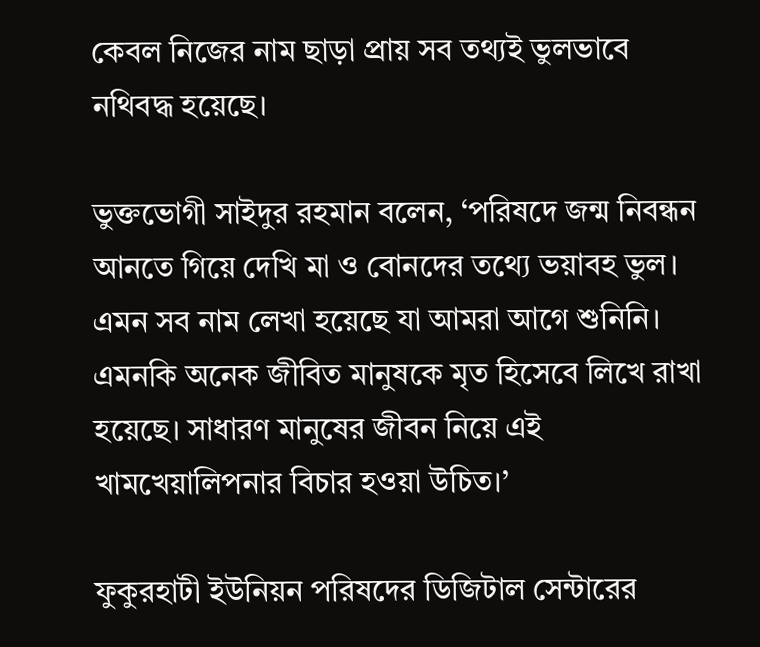কেবল নিজের নাম ছাড়া প্রায় সব তথ্যই ভুলভাবে নথিবদ্ধ হয়েছে।

ভুক্তভোগী সাইদুর রহমান বলেন, ‘পরিষদে জন্ম নিবন্ধন আনতে গিয়ে দেখি মা ও বোনদের তথ্যে ভয়াবহ ভুল। এমন সব নাম লেখা হয়েছে যা আমরা আগে শুনিনি। এমনকি অনেক জীবিত মানুষকে মৃত হিসেবে লিখে রাখা হয়েছে। সাধারণ মানুষের জীবন নিয়ে এই খামখেয়ালিপনার বিচার হওয়া উচিত।’

ফুকুরহাটী ইউনিয়ন পরিষদের ডিজিটাল সেন্টারের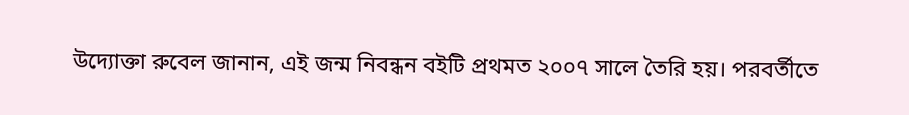উদ্যোক্তা রুবেল জানান, এই জন্ম নিবন্ধন বইটি প্রথমত ২০০৭ সালে তৈরি হয়। পরবর্তীতে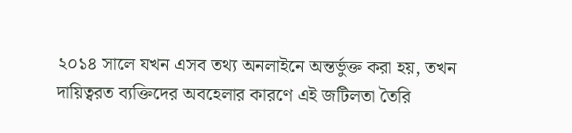২০১৪ সালে যখন এসব তথ্য অনলাইনে অন্তর্ভুক্ত করা হয়, তখন দায়িত্বরত ব্যক্তিদের অবহেলার কারণে এই জটিলতা তৈরি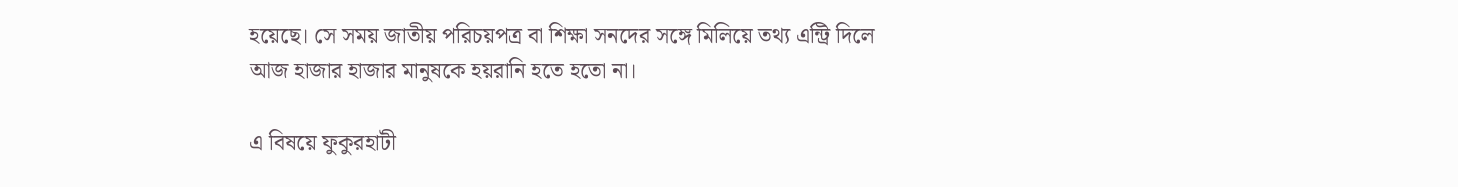হয়েছে। সে সময় জাতীয় পরিচয়পত্র বা শিক্ষা সনদের সঙ্গে মিলিয়ে তথ্য এন্ট্রি দিলে আজ হাজার হাজার মানুষকে হয়রানি হতে হতো না।

এ বিষয়ে ফুকুরহাটী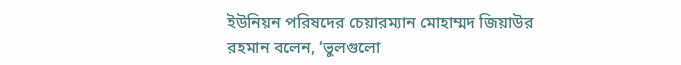ইউনিয়ন পরিষদের চেয়ারম্যান মোহাম্মদ জিয়াউর রহমান বলেন, ‘ভুলগুলো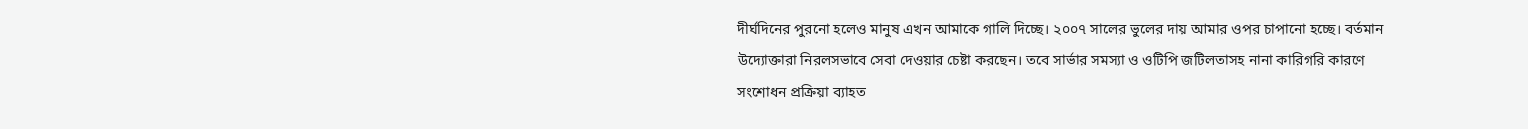দীর্ঘদিনের পুরনো হলেও মানুষ এখন আমাকে গালি দিচ্ছে। ২০০৭ সালের ভুলের দায় আমার ওপর চাপানো হচ্ছে। বর্তমান উদ্যোক্তারা নিরলসভাবে সেবা দেওয়ার চেষ্টা করছেন। তবে সার্ভার সমস্যা ও ওটিপি জটিলতাসহ নানা কারিগরি কারণে সংশোধন প্রক্রিয়া ব্যাহত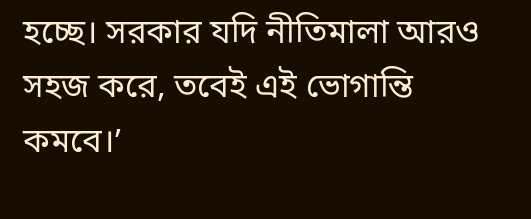হচ্ছে। সরকার যদি নীতিমালা আরও সহজ করে, তবেই এই ভোগান্তি কমবে।’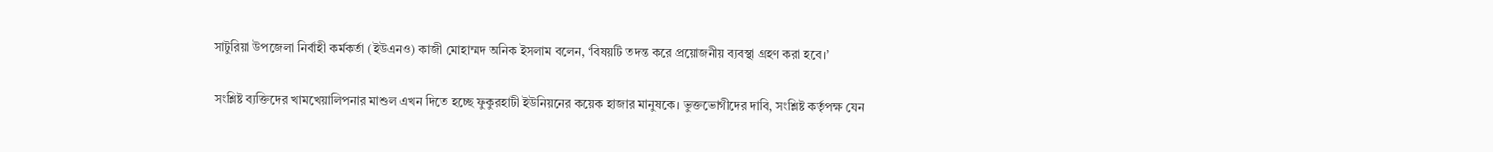সাটুরিয়া উপজেলা নির্বাহী কর্মকর্তা (ইউএনও) কাজী মোহাম্মদ অনিক ইসলাম বলেন, ‘বিষয়টি তদন্ত করে প্রয়োজনীয় ব্যবস্থা গ্রহণ করা হবে।’

সংশ্লিষ্ট ব্যক্তিদের খামখেয়ালিপনার মাশুল এখন দিতে হচ্ছে ফুকুরহাটী ইউনিয়নের কয়েক হাজার মানুষকে। ভুক্তভোগীদের দাবি, সংশ্লিষ্ট কর্তৃপক্ষ যেন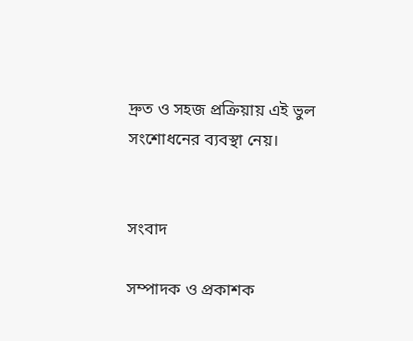দ্রুত ও সহজ প্রক্রিয়ায় এই ভুল সংশোধনের ব্যবস্থা নেয়।


সংবাদ

সম্পাদক ও প্রকাশক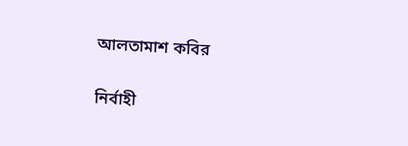আলতামাশ কবির

নির্বাহী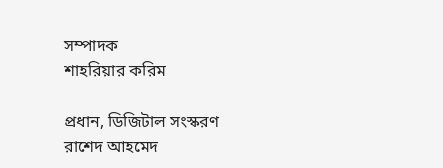সম্পাদক
শাহরিয়ার করিম

প্রধান, ডিজিটাল সংস্করণ
রাশেদ আহমেদ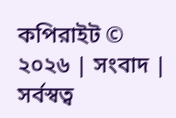কপিরাইট © ২০২৬ | সংবাদ | সর্বস্বত্ব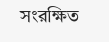সংরক্ষিত